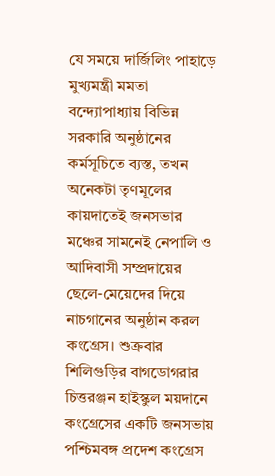যে সময়ে দার্জিলিং পাহাড়ে মুখ্যমন্ত্রী মমতা বন্দ্যোপাধ্যায় বিভিন্ন সরকারি অনুষ্ঠানের কর্মসূচিতে ব্যস্ত, তখন অনেকটা তৃণমূলের কায়দাতেই জনসভার মঞ্চের সামনেই নেপালি ও আদিবাসী সম্প্রদায়ের ছেলে-মেয়েদের দিয়ে নাচগানের অনুষ্ঠান করল কংগ্রেস। শুক্রবার শিলিগুড়ির বাগডোগরার চিত্তরঞ্জন হাইস্কুল ময়দানে কংগ্রেসের একটি জনসভায় পশ্চিমবঙ্গ প্রদেশ কংগ্রেস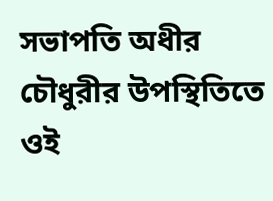সভাপতি অধীর চৌধুরীর উপস্থিতিতে ওই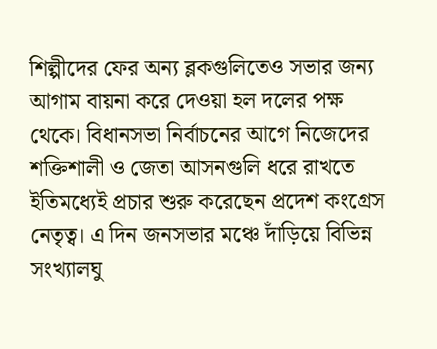শিল্পীদের ফের অন্য ব্লকগুলিতেও সভার জন্য আগাম বায়না করে দেওয়া হল দলের পক্ষ থেকে। বিধানসভা নির্বাচনের আগে নিজেদের শক্তিশালী ও জেতা আসনগুলি ধরে রাখতে ইতিমধ্যেই প্রচার শুরু করেছেন প্রদেশ কংগ্রেস নেতৃত্ব। এ দিন জনসভার মঞ্চে দাঁড়িয়ে বিভিন্ন সংখ্যালঘু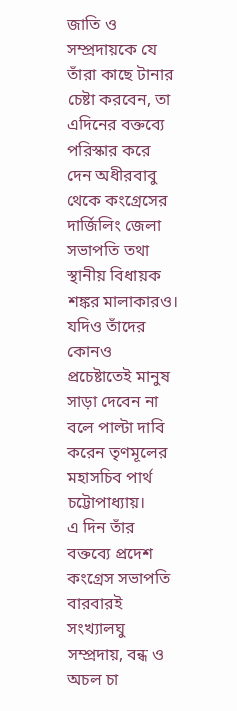জাতি ও সম্প্রদায়কে যে তাঁরা কাছে টানার চেষ্টা করবেন, তা এদিনের বক্তব্যে পরিস্কার করে দেন অধীরবাবু থেকে কংগ্রেসের দার্জিলিং জেলা সভাপতি তথা স্থানীয় বিধায়ক শঙ্কর মালাকারও। যদিও তাঁদের কোনও প্রচেষ্টাতেই মানুষ সাড়া দেবেন না বলে পাল্টা দাবি করেন তৃণমূলের মহাসচিব পার্থ চট্টোপাধ্যায়।
এ দিন তাঁর বক্তব্যে প্রদেশ কংগ্রেস সভাপতি বারবারই সংখ্যালঘু সম্প্রদায়, বন্ধ ও অচল চা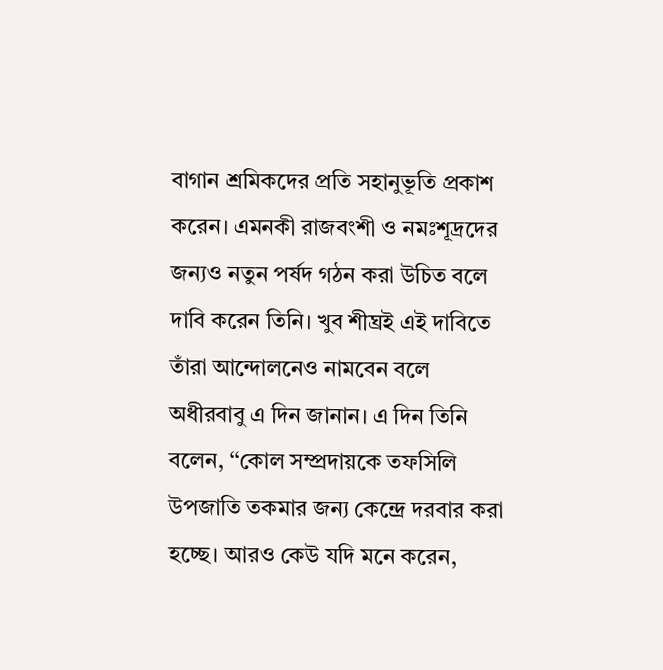বাগান শ্রমিকদের প্রতি সহানুভূতি প্রকাশ করেন। এমনকী রাজবংশী ও নমঃশূদ্রদের জন্যও নতুন পর্ষদ গঠন করা উচিত বলে দাবি করেন তিনি। খুব শীঘ্রই এই দাবিতে তাঁরা আন্দোলনেও নামবেন বলে অধীরবাবু এ দিন জানান। এ দিন তিনি বলেন, ‘‘কোল সম্প্রদায়কে তফসিলি উপজাতি তকমার জন্য কেন্দ্রে দরবার করা হচ্ছে। আরও কেউ যদি মনে করেন,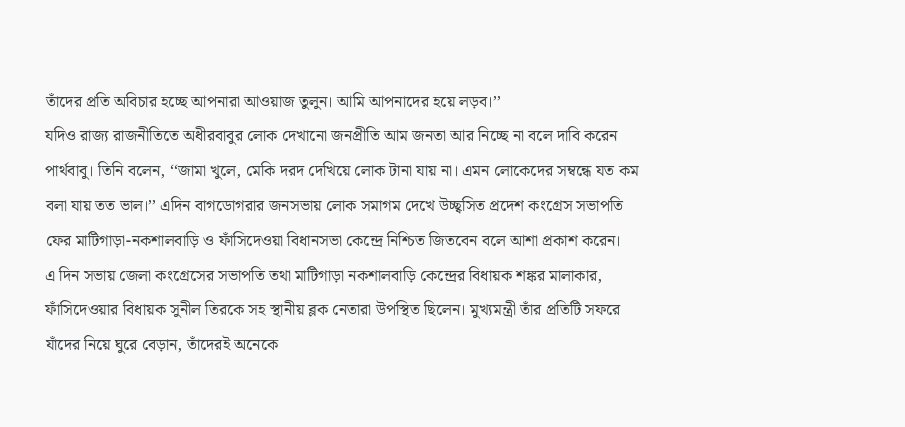তাঁদের প্রতি অবিচার হচ্ছে আপনারা আওয়াজ তুলুন। আমি আপনাদের হয়ে লড়ব।’’
যদিও রাজ্য রাজনীতিতে অধীরবাবুর লোক দেখানো জনপ্রীতি আম জনতা আর নিচ্ছে না বলে দাবি করেন পার্থবাবু। তিনি বলেন, ‘‘জামা খুলে, মেকি দরদ দেখিয়ে লোক টানা যায় না। এমন লোকেদের সম্বন্ধে যত কম বলা যায় তত ভাল।’’ এদিন বাগডোগরার জনসভায় লোক সমাগম দেখে উচ্ছ্বসিত প্রদেশ কংগ্রেস সভাপতি ফের মাটিগাড়া-নকশালবাড়ি ও ফাঁসিদেওয়া বিধানসভা কেন্দ্রে নিশ্চিত জিতবেন বলে আশা প্রকাশ করেন।
এ দিন সভায় জেলা কংগ্রেসের সভাপতি তথা মাটিগাড়া নকশালবাড়ি কেন্দ্রের বিধায়ক শঙ্কর মালাকার, ফাঁসিদেওয়ার বিধায়ক সুনীল তিরকে সহ স্থানীয় ব্লক নেতারা উপস্থিত ছিলেন। মুখ্যমন্ত্রী তাঁর প্রতিটি সফরে যাঁদের নিয়ে ঘুরে বেড়ান, তাঁদেরই অনেকে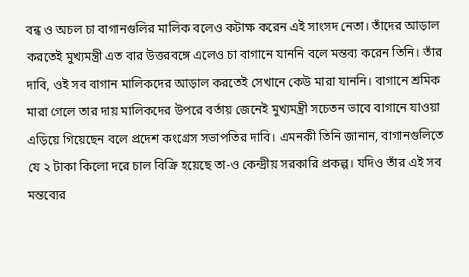বন্ধ ও অচল চা বাগানগুলির মালিক বলেও কটাক্ষ করেন এই সাংসদ নেতা। তাঁদের আড়াল করতেই মুখ্যমন্ত্রী এত বার উত্তরবঙ্গে এলেও চা বাগানে যাননি বলে মন্তব্য করেন তিনি। তাঁর দাবি, ওই সব বাগান মালিকদের আড়াল করতেই সেখানে কেউ মারা যাননি। বাগানে শ্রমিক মারা গেলে তার দায় মালিকদের উপরে বর্তায় জেনেই মুখ্যমন্ত্রী সচেতন ভাবে বাগানে যাওয়া এড়িয়ে গিয়েছেন বলে প্রদেশ কংগ্রেস সভাপতির দাবি। এমনকী তিনি জানান, বাগানগুলিতে যে ২ টাকা কিলো দরে চাল বিক্রি হয়েছে তা-ও কেন্দ্রীয় সরকারি প্রকল্প। যদিও তাঁর এই সব মন্তব্যের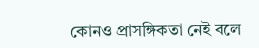কোনও প্রাসঙ্গিকতা নেই বলে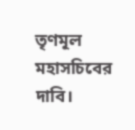তৃণমূল মহাসচিবের দাবি।